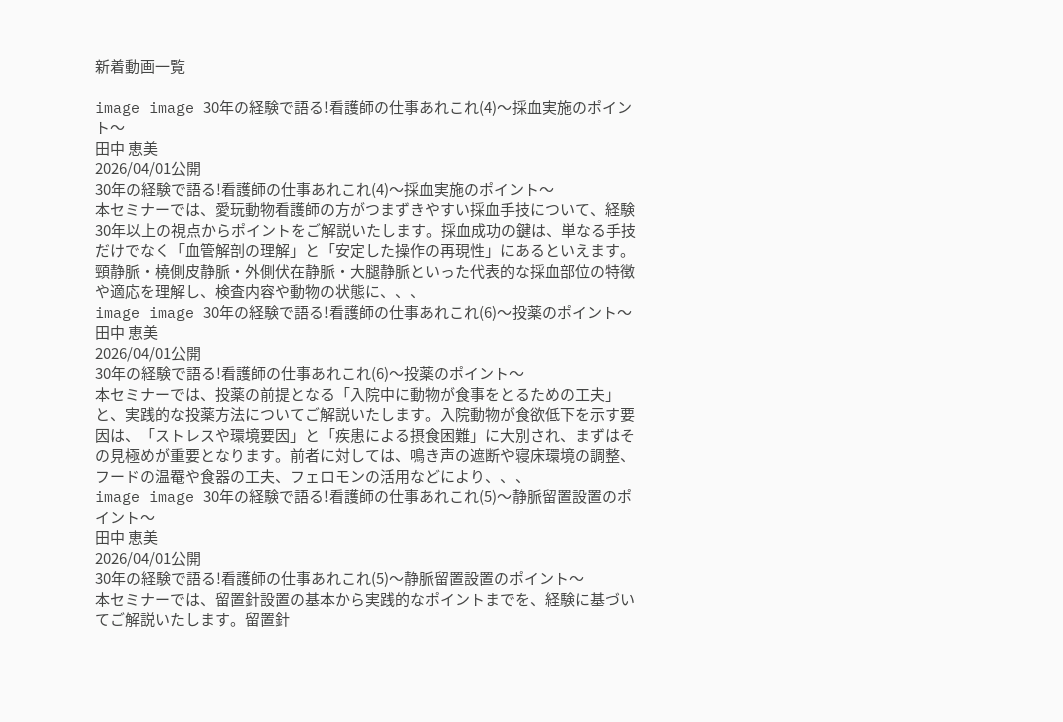新着動画一覧

image image 30年の経験で語る!看護師の仕事あれこれ(4)〜採血実施のポイント〜
田中 恵美
2026/04/01公開
30年の経験で語る!看護師の仕事あれこれ(4)〜採血実施のポイント〜
本セミナーでは、愛玩動物看護師の方がつまずきやすい採血手技について、経験30年以上の視点からポイントをご解説いたします。採血成功の鍵は、単なる手技だけでなく「血管解剖の理解」と「安定した操作の再現性」にあるといえます。頸静脈・橈側皮静脈・外側伏在静脈・大腿静脈といった代表的な採血部位の特徴や適応を理解し、検査内容や動物の状態に、、、
image image 30年の経験で語る!看護師の仕事あれこれ(6)〜投薬のポイント〜
田中 恵美
2026/04/01公開
30年の経験で語る!看護師の仕事あれこれ(6)〜投薬のポイント〜
本セミナーでは、投薬の前提となる「入院中に動物が食事をとるための工夫」と、実践的な投薬方法についてご解説いたします。入院動物が食欲低下を示す要因は、「ストレスや環境要因」と「疾患による摂食困難」に大別され、まずはその見極めが重要となります。前者に対しては、鳴き声の遮断や寝床環境の調整、フードの温罨や食器の工夫、フェロモンの活用などにより、、、
image image 30年の経験で語る!看護師の仕事あれこれ(5)〜静脈留置設置のポイント〜
田中 恵美
2026/04/01公開
30年の経験で語る!看護師の仕事あれこれ(5)〜静脈留置設置のポイント〜
本セミナーでは、留置針設置の基本から実践的なポイントまでを、経験に基づいてご解説いたします。留置針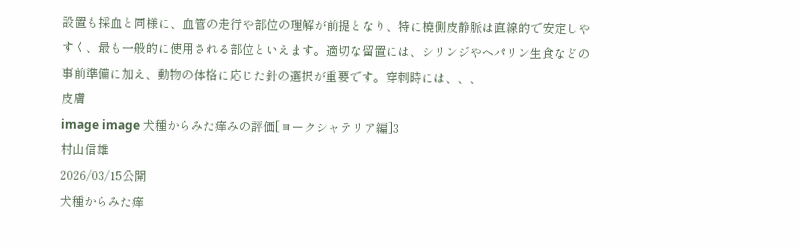設置も採血と同様に、血管の走行や部位の理解が前提となり、特に橈側皮静脈は直線的で安定しやすく、最も一般的に使用される部位といえます。適切な留置には、シリンジやヘパリン生食などの事前準備に加え、動物の体格に応じた針の選択が重要です。穿刺時には、、、
皮膚
image image 犬種からみた痒みの評価[ヨークシャテリア編]3
村山信雄
2026/03/15公開
犬種からみた痒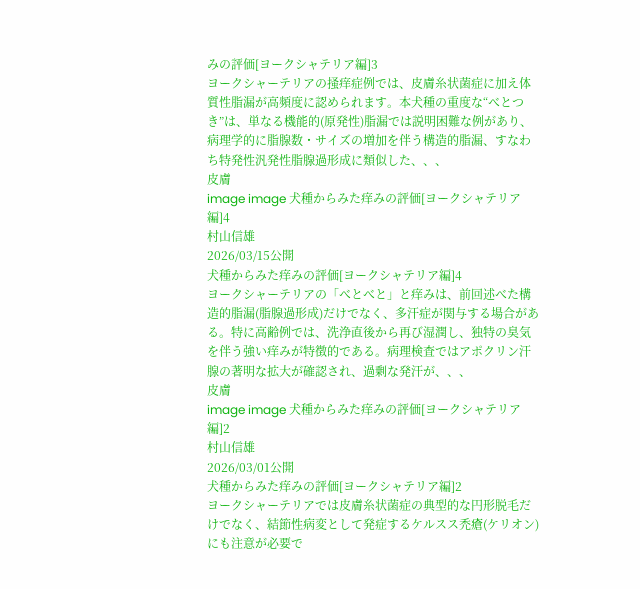みの評価[ヨークシャテリア編]3
ヨークシャーテリアの掻痒症例では、皮膚糸状菌症に加え体質性脂漏が高頻度に認められます。本犬種の重度な“べとつき”は、単なる機能的(原発性)脂漏では説明困難な例があり、病理学的に脂腺数・サイズの増加を伴う構造的脂漏、すなわち特発性汎発性脂腺過形成に類似した、、、
皮膚
image image 犬種からみた痒みの評価[ヨークシャテリア編]4
村山信雄
2026/03/15公開
犬種からみた痒みの評価[ヨークシャテリア編]4
ヨークシャーテリアの「べとべと」と痒みは、前回述べた構造的脂漏(脂腺過形成)だけでなく、多汗症が関与する場合がある。特に高齢例では、洗浄直後から再び湿潤し、独特の臭気を伴う強い痒みが特徴的である。病理検査ではアポクリン汗腺の著明な拡大が確認され、過剰な発汗が、、、
皮膚
image image 犬種からみた痒みの評価[ヨークシャテリア編]2
村山信雄
2026/03/01公開
犬種からみた痒みの評価[ヨークシャテリア編]2
ヨークシャーテリアでは皮膚糸状菌症の典型的な円形脱毛だけでなく、結節性病変として発症するケルスス禿瘡(ケリオン)にも注意が必要で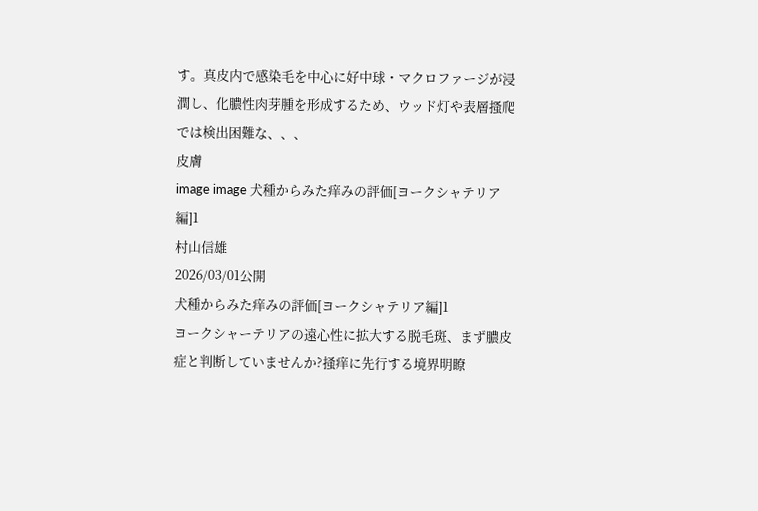す。真皮内で感染毛を中心に好中球・マクロファージが浸潤し、化膿性肉芽腫を形成するため、ウッド灯や表層搔爬では検出困難な、、、
皮膚
image image 犬種からみた痒みの評価[ヨークシャテリア編]1
村山信雄
2026/03/01公開
犬種からみた痒みの評価[ヨークシャテリア編]1
ヨークシャーテリアの遠心性に拡大する脱毛斑、まず膿皮症と判断していませんか?掻痒に先行する境界明瞭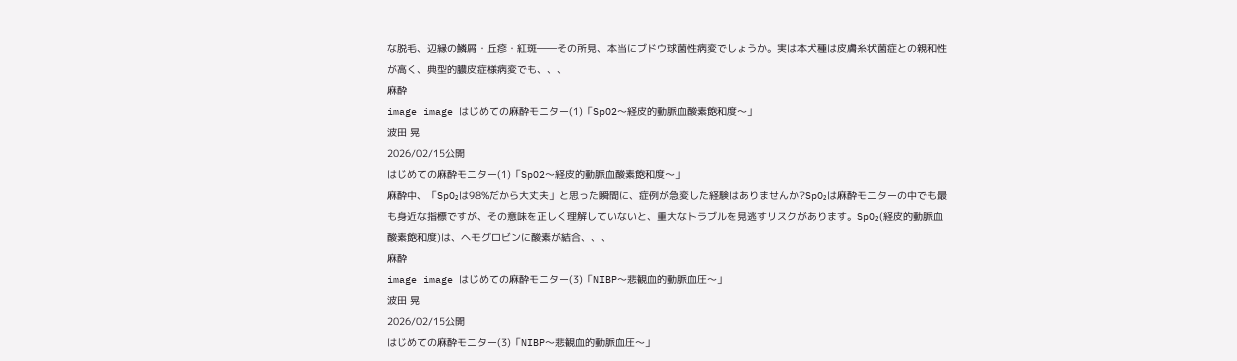な脱毛、辺縁の鱗屑・丘疹・紅斑――その所見、本当にブドウ球菌性病変でしょうか。実は本犬種は皮膚糸状菌症との親和性が高く、典型的膿皮症様病変でも、、、
麻酔
image image はじめての麻酔モニター(1)「SpO2〜経皮的動脈血酸素飽和度〜」
波田 晃
2026/02/15公開
はじめての麻酔モニター(1)「SpO2〜経皮的動脈血酸素飽和度〜」
麻酔中、「SpO₂は98%だから大丈夫」と思った瞬間に、症例が急変した経験はありませんか?SpO₂は麻酔モニターの中でも最も身近な指標ですが、その意味を正しく理解していないと、重大なトラブルを見逃すリスクがあります。SpO₂(経皮的動脈血酸素飽和度)は、ヘモグロビンに酸素が結合、、、
麻酔
image image はじめての麻酔モニター(3)「NIBP〜悲観血的動脈血圧〜」
波田 晃
2026/02/15公開
はじめての麻酔モニター(3)「NIBP〜悲観血的動脈血圧〜」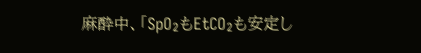麻酔中、「SpO₂もEtCO₂も安定し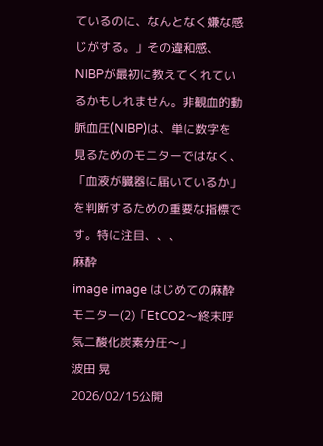ているのに、なんとなく嫌な感じがする。」その違和感、NIBPが最初に教えてくれているかもしれません。非観血的動脈血圧(NIBP)は、単に数字を見るためのモニターではなく、「血液が臓器に届いているか」を判断するための重要な指標です。特に注目、、、
麻酔
image image はじめての麻酔モニター(2)「EtCO2〜終末呼気二酸化炭素分圧〜」
波田 晃
2026/02/15公開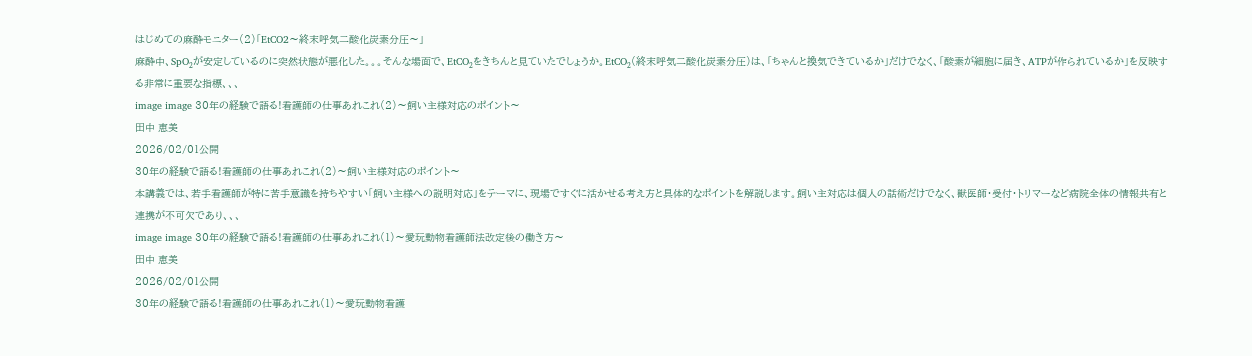はじめての麻酔モニター(2)「EtCO2〜終末呼気二酸化炭素分圧〜」
麻酔中、SpO₂が安定しているのに突然状態が悪化した。。。そんな場面で、EtCO₂をきちんと見ていたでしょうか。EtCO₂(終末呼気二酸化炭素分圧)は、「ちゃんと換気できているか」だけでなく、「酸素が細胞に届き、ATPが作られているか」を反映する非常に重要な指標、、、
image image 30年の経験で語る!看護師の仕事あれこれ(2)〜飼い主様対応のポイント〜
田中 恵美
2026/02/01公開
30年の経験で語る!看護師の仕事あれこれ(2)〜飼い主様対応のポイント〜
本講義では、若手看護師が特に苦手意識を持ちやすい「飼い主様への説明対応」をテーマに、現場ですぐに活かせる考え方と具体的なポイントを解説します。飼い主対応は個人の話術だけでなく、獣医師・受付・トリマーなど病院全体の情報共有と連携が不可欠であり、、、
image image 30年の経験で語る!看護師の仕事あれこれ(1)〜愛玩動物看護師法改定後の働き方〜
田中 恵美
2026/02/01公開
30年の経験で語る!看護師の仕事あれこれ(1)〜愛玩動物看護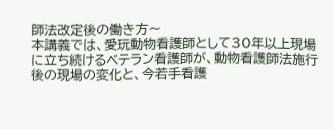師法改定後の働き方〜
本講義では、愛玩動物看護師として30年以上現場に立ち続けるベテラン看護師が、動物看護師法施行後の現場の変化と、今若手看護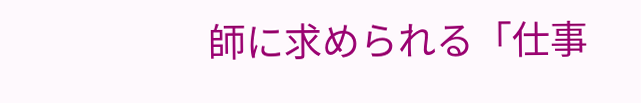師に求められる「仕事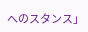へのスタンス」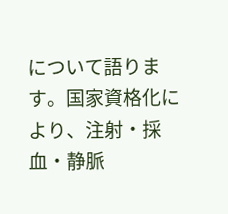について語ります。国家資格化により、注射・採血・静脈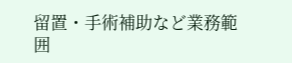留置・手術補助など業務範囲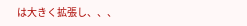は大きく拡張し、、、